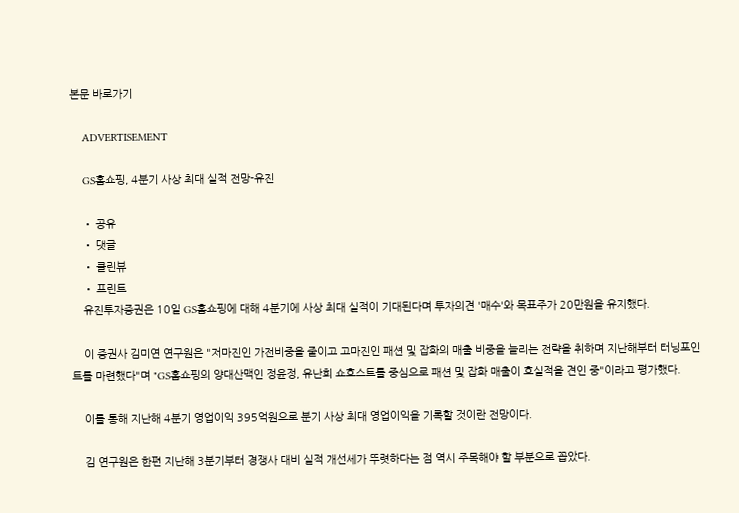본문 바로가기

    ADVERTISEMENT

    GS홈쇼핑, 4분기 사상 최대 실적 전망-유진

    • 공유
    • 댓글
    • 클린뷰
    • 프린트
    유진투자증권은 10일 GS홈쇼핑에 대해 4분기에 사상 최대 실적이 기대된다며 투자의견 '매수'와 목표주가 20만원을 유지했다.

    이 증권사 김미연 연구원은 "저마진인 가전비중을 줄이고 고마진인 패션 및 잡화의 매출 비중을 늘리는 전략을 취하며 지난해부터 터닝포인트를 마련했다"며 "GS홈쇼핑의 양대산맥인 정윤정, 유난희 쇼호스트를 중심으로 패션 및 잡화 매출이 호실적을 견인 중"이라고 평가했다.

    이를 통해 지난해 4분기 영업이익 395억원으로 분기 사상 최대 영업이익을 기록할 것이란 전망이다.

    김 연구원은 한편 지난해 3분기부터 경쟁사 대비 실적 개선세가 뚜렷하다는 점 역시 주목해야 할 부분으로 꼽았다.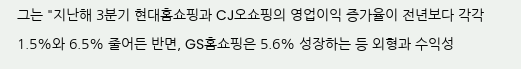그는 "지난해 3분기 현대홈쇼핑과 CJ오쇼핑의 영업이익 증가율이 전년보다 각각 1.5%와 6.5% 줄어든 반면, GS홈쇼핑은 5.6% 성장하는 등 외형과 수익성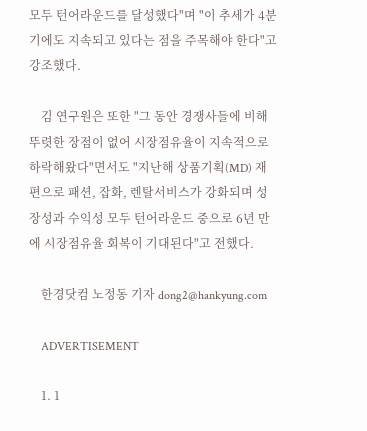모두 턴어라운드를 달성했다"며 "이 추세가 4분기에도 지속되고 있다는 점을 주목해야 한다"고 강조했다.

    김 연구원은 또한 "그 동안 경쟁사들에 비해 뚜렷한 장점이 없어 시장점유율이 지속적으로 하락해왔다"면서도 "지난해 상품기획(MD) 재편으로 패션, 잡화, 렌탈서비스가 강화되며 성장성과 수익성 모두 턴어라운드 중으로 6년 만에 시장점유율 회복이 기대된다"고 전했다.

    한경닷컴 노정동 기자 dong2@hankyung.com

    ADVERTISEMENT

    1. 1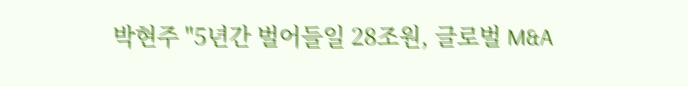박현주 "5년간 벌어들일 28조원, 글로벌 M&A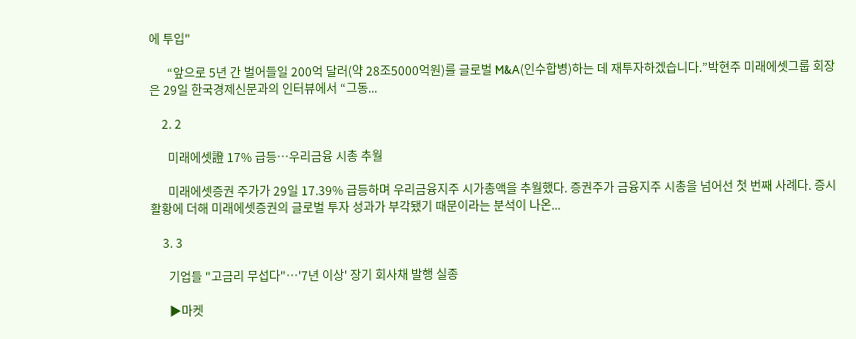에 투입"

      “앞으로 5년 간 벌어들일 200억 달러(약 28조5000억원)를 글로벌 M&A(인수합병)하는 데 재투자하겠습니다.”박현주 미래에셋그룹 회장은 29일 한국경제신문과의 인터뷰에서 “그동...

    2. 2

      미래에셋證 17% 급등…우리금융 시총 추월

      미래에셋증권 주가가 29일 17.39% 급등하며 우리금융지주 시가총액을 추월했다. 증권주가 금융지주 시총을 넘어선 첫 번째 사례다. 증시 활황에 더해 미래에셋증권의 글로벌 투자 성과가 부각됐기 때문이라는 분석이 나온...

    3. 3

      기업들 "고금리 무섭다"…'7년 이상' 장기 회사채 발행 실종

      ▶마켓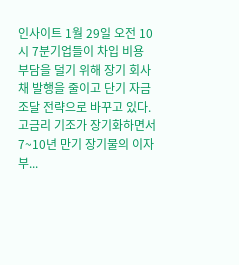인사이트 1월 29일 오전 10시 7분기업들이 차입 비용 부담을 덜기 위해 장기 회사채 발행을 줄이고 단기 자금 조달 전략으로 바꾸고 있다. 고금리 기조가 장기화하면서 7~10년 만기 장기물의 이자 부...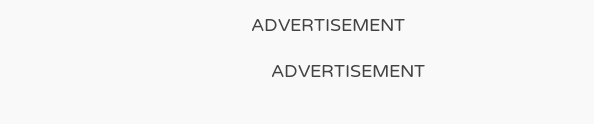ADVERTISEMENT

    ADVERTISEMENT